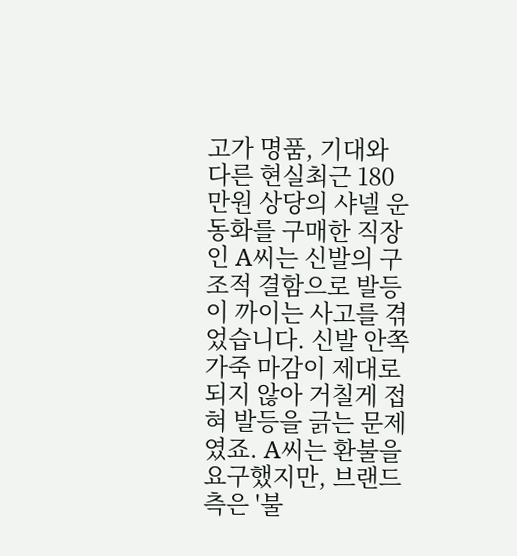고가 명품, 기대와 다른 현실최근 180만원 상당의 샤넬 운동화를 구매한 직장인 A씨는 신발의 구조적 결함으로 발등이 까이는 사고를 겪었습니다. 신발 안쪽 가죽 마감이 제대로 되지 않아 거칠게 접혀 발등을 긁는 문제였죠. A씨는 환불을 요구했지만, 브랜드 측은 '불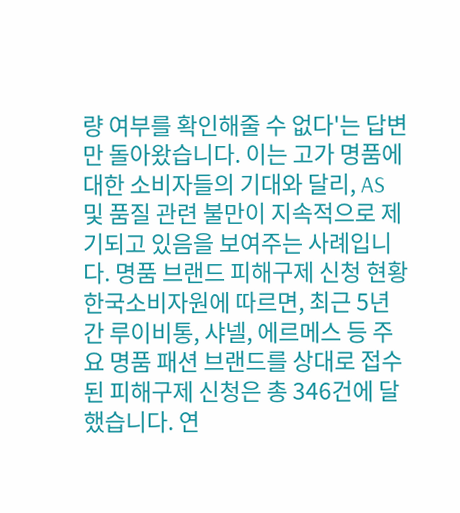량 여부를 확인해줄 수 없다'는 답변만 돌아왔습니다. 이는 고가 명품에 대한 소비자들의 기대와 달리, AS 및 품질 관련 불만이 지속적으로 제기되고 있음을 보여주는 사례입니다. 명품 브랜드 피해구제 신청 현황한국소비자원에 따르면, 최근 5년간 루이비통, 샤넬, 에르메스 등 주요 명품 패션 브랜드를 상대로 접수된 피해구제 신청은 총 346건에 달했습니다. 연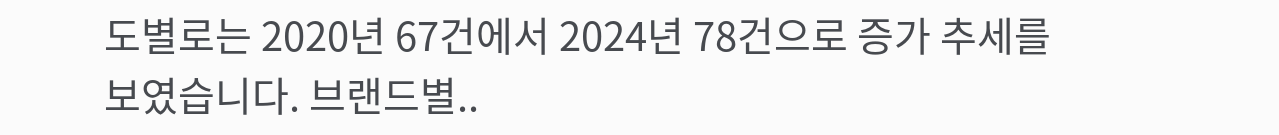도별로는 2020년 67건에서 2024년 78건으로 증가 추세를 보였습니다. 브랜드별..